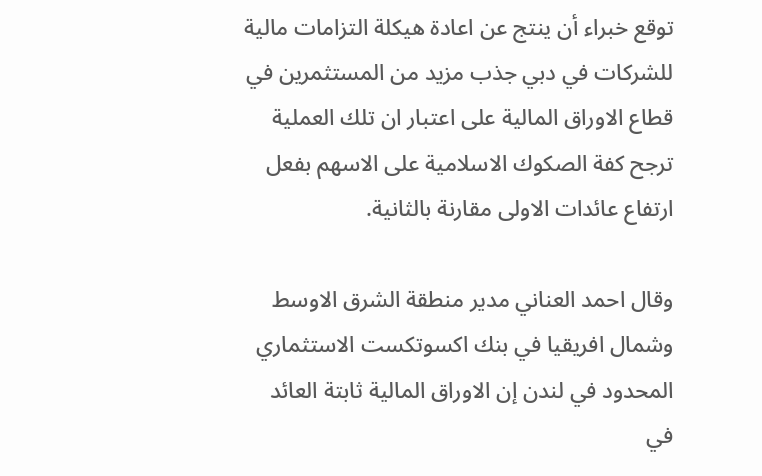توقع خبراء أن ينتج عن اعادة هيكلة التزامات مالية للشركات في دبي جذب مزيد من المستثمرين في قطاع الاوراق المالية على اعتبار ان تلك العملية ترجح كفة الصكوك الاسلامية على الاسهم بفعل ارتفاع عائدات الاولى مقارنة بالثانية.

وقال احمد العناني مدير منطقة الشرق الاوسط وشمال افريقيا في بنك اكسوتكست الاستثماري المحدود في لندن إن الاوراق المالية ثابتة العائد في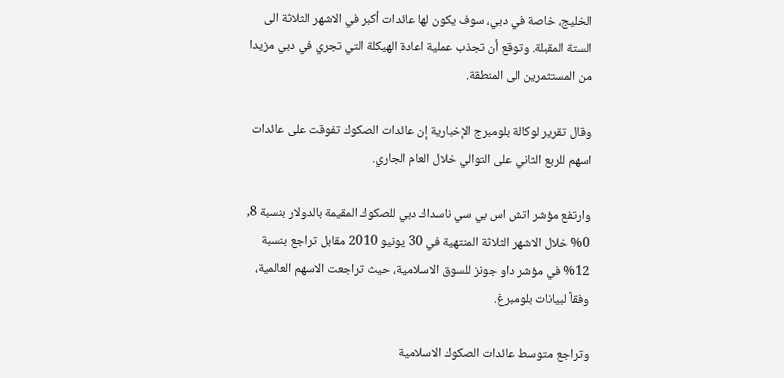الخليج، خاصة في دبي، سوف يكون لها عائدات أكبر في الاشهر الثلاثة الى الستة المقبلة. وتوقع أن تجذب عملية اعادة الهيكلة التي تجري في دبي مزيدا من المستثمرين الى المنطقة.

وقال تقرير لوكالة بلومبرج الإخبارية إن عائدات الصكوك تفوقت على عائدات اسهم للربع الثاني على التوالي خلال العام الجاري.

وارتفع مؤشر اتش اس بي سي ناسداك دبي للصكوك المقيمة بالدولار بنسبة 8, 0% خلال الاشهر الثلاثة المنتهية في 30 يونيو 2010 مقابل تراجع بنسبة 12% في مؤشر داو جونز للسوق الاسلامية، حيث تراجعت الاسهم العالمية، وفقاً لبيانات بلومبرغ.

وتراجع متوسط عائدات الصكوك الاسلامية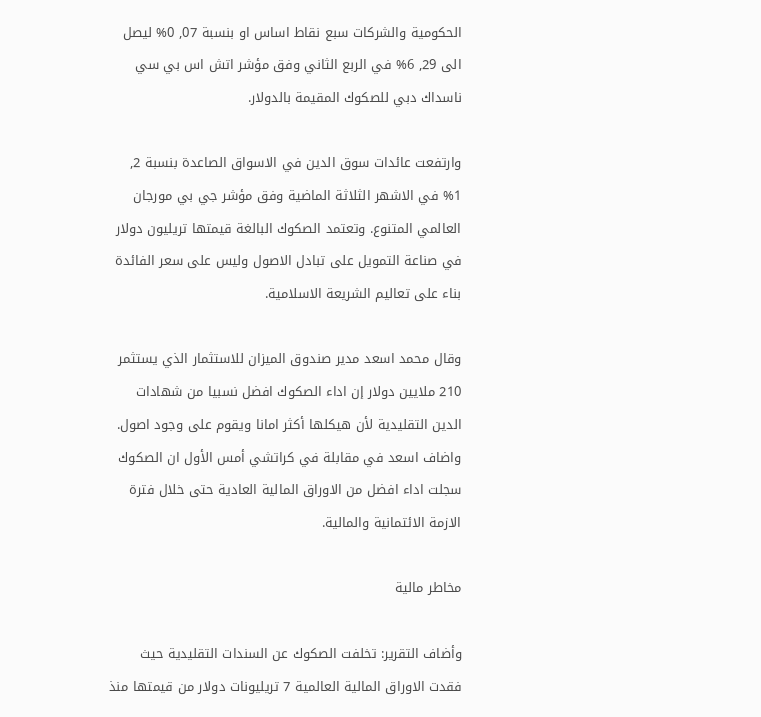الحكومية والشركات سبع نقاط اساس او بنسبة 07, 0% ليصل الى 29, 6% في الربع الثاني وفق مؤشر اتش اس بي سي ناسداك دبي للصكوك المقيمة بالدولار.

وارتفعت عائدات سوق الدين في الاسواق الصاعدة بنسبة 2, 1% في الاشهر الثلاثة الماضية وفق مؤشر جي بي مورجان العالمي المتنوع. وتعتمد الصكوك البالغة قيمتها تريليون دولار في صناعة التمويل على تبادل الاصول وليس على سعر الفائدة بناء على تعاليم الشريعة الاسلامية.

وقال محمد اسعد مدير صندوق الميزان للاستثمار الذي يستثمر 210 ملايين دولار إن اداء الصكوك افضل نسبيا من شهادات الدين التقليدية لأن هيكلها أكثر امانا ويقوم على وجود اصول. واضاف اسعد في مقابلة في كراتشي أمس الأول ان الصكوك سجلت اداء افضل من الاوراق المالية العادية حتى خلال فترة الازمة الائتمانية والمالية.

مخاطر مالية

وأضاف التقرير: تخلفت الصكوك عن السندات التقليدية حيث فقدت الاوراق المالية العالمية 7 تريليونات دولار من قيمتها منذ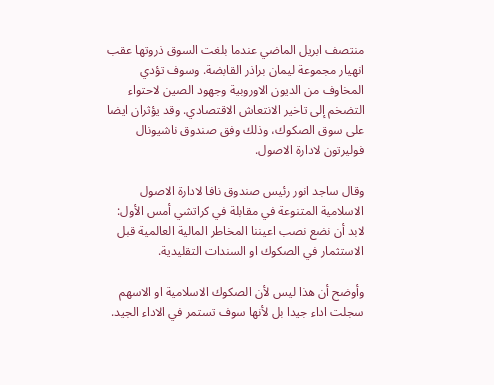منتصف ابريل الماضي عندما بلغت السوق ذروتها عقب انهيار مجموعة ليمان براذر القابضة. وسوف تؤدي المخاوف من الديون الاوروبية وجهود الصين لاحتواء التضخم إلى تاخير الانتعاش الاقتصادي. وقد يؤثران ايضا على سوق الصكوك، وذلك وفق صندوق ناشيونال فوليرتون لادارة الاصول.

وقال ساجد انور رئيس صندوق نافا لادارة الاصول الاسلامية المتنوعة في مقابلة في كراتشي أمس الأول: لابد أن نضع نصب اعيننا المخاطر المالية العالمية قبل الاستثمار في الصكوك او السندات التقليدية.

وأوضح أن هذا ليس لأن الصكوك الاسلامية او الاسهم سجلت اداء جيدا بل لأنها سوف تستمر في الاداء الجيد.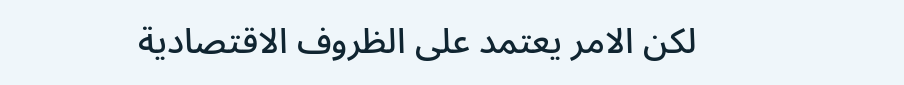لكن الامر يعتمد على الظروف الاقتصادية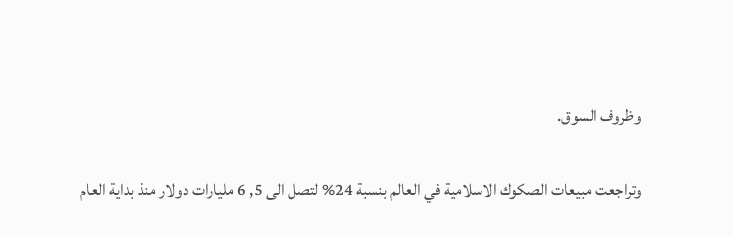وظروف السوق.

وتراجعت مبيعات الصكوك الاسلامية في العالم بنسبة 24% لتصل الى 5, 6 مليارات دولار منذ بداية العام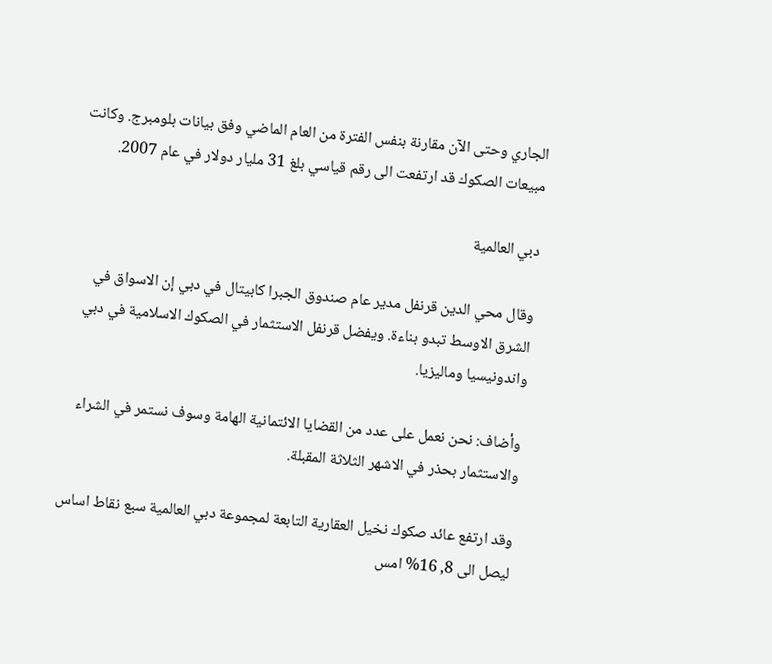الجاري وحتى الآن مقارنة بنفس الفترة من العام الماضي وفق بيانات بلومبرج. وكانت مبيعات الصكوك قد ارتفعت الى رقم قياسي بلغ 31 مليار دولار في عام 2007.

دبي العالمية

وقال محي الدين قرنفل مدير عام صندوق الجبرا كابيتال في دبي إن الاسواق في الشرق الاوسط تبدو بناءة. ويفضل قرنفل الاستثمار في الصكوك الاسلامية في دبي واندونيسيا وماليزيا.

وأضاف: نحن نعمل على عدد من القضايا الائتمانية الهامة وسوف نستمر في الشراء والاستثمار بحذر في الاشهر الثلاثة المقبلة.

وقد ارتفع عائد صكوك نخيل العقارية التابعة لمجموعة دبي العالمية سبع نقاط اساس ليصل الى 8, 16% امس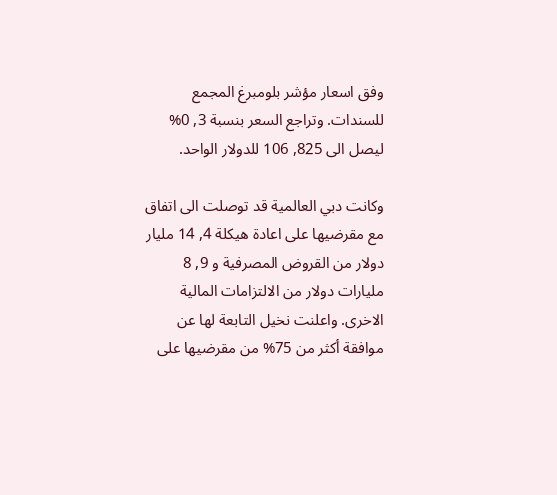وفق اسعار مؤشر بلومبرغ المجمع للسندات. وتراجع السعر بنسبة 3, 0% ليصل الى 825, 106 للدولار الواحد.

وكانت دبي العالمية قد توصلت الى اتفاق مع مقرضيها على اعادة هيكلة 4, 14 مليار دولار من القروض المصرفية و 9, 8 مليارات دولار من الالتزامات المالية الاخرى. واعلنت نخيل التابعة لها عن موافقة أكثر من 75% من مقرضيها على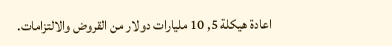اعادة هيكلة 5, 10 مليارات دولار من القروض والالتزامات.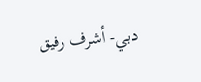دبي- أشرف رفيق